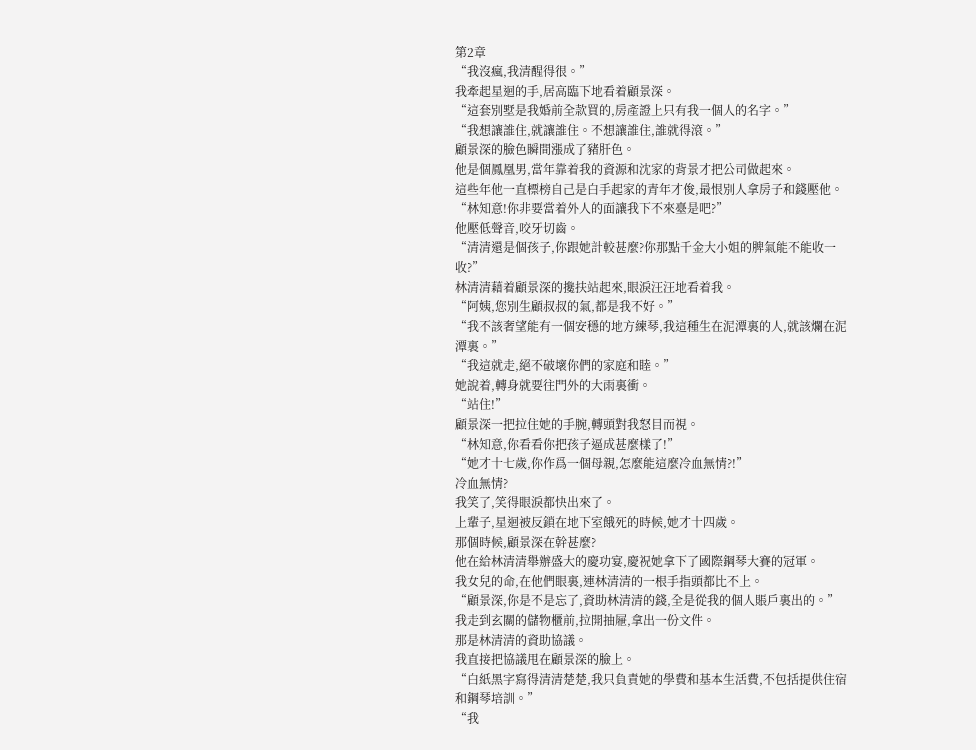第2章
“我沒瘋,我清醒得很。”
我牽起星迴的手,居高臨下地看着顧景深。
“這套別墅是我婚前全款買的,房產證上只有我一個人的名字。”
“我想讓誰住,就讓誰住。不想讓誰住,誰就得滾。”
顧景深的臉色瞬間漲成了豬肝色。
他是個鳳凰男,當年靠着我的資源和沈家的背景才把公司做起來。
這些年他一直標榜自己是白手起家的青年才俊,最恨別人拿房子和錢壓他。
“林知意!你非要當着外人的面讓我下不來臺是吧?”
他壓低聲音,咬牙切齒。
“清清還是個孩子,你跟她計較甚麼?你那點千金大小姐的脾氣能不能收一收?”
林清清藉着顧景深的攙扶站起來,眼淚汪汪地看着我。
“阿姨,您別生顧叔叔的氣,都是我不好。”
“我不該奢望能有一個安穩的地方練琴,我這種生在泥潭裏的人,就該爛在泥潭裏。”
“我這就走,絕不破壞你們的家庭和睦。”
她說着,轉身就要往門外的大雨裏衝。
“站住!”
顧景深一把拉住她的手腕,轉頭對我怒目而視。
“林知意,你看看你把孩子逼成甚麼樣了!”
“她才十七歲,你作爲一個母親,怎麼能這麼冷血無情?!”
冷血無情?
我笑了,笑得眼淚都快出來了。
上輩子,星迴被反鎖在地下室餓死的時候,她才十四歲。
那個時候,顧景深在幹甚麼?
他在給林清清舉辦盛大的慶功宴,慶祝她拿下了國際鋼琴大賽的冠軍。
我女兒的命,在他們眼裏,連林清清的一根手指頭都比不上。
“顧景深,你是不是忘了,資助林清清的錢,全是從我的個人賬戶裏出的。”
我走到玄關的儲物櫃前,拉開抽屜,拿出一份文件。
那是林清清的資助協議。
我直接把協議甩在顧景深的臉上。
“白紙黑字寫得清清楚楚,我只負責她的學費和基本生活費,不包括提供住宿和鋼琴培訓。”
“我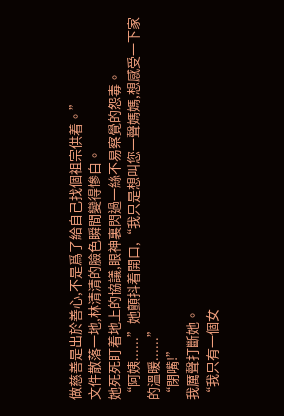做慈善是出於善心,不是爲了給自己找個祖宗供着。”
文件散落一地,林清清的臉色瞬間變得慘白。
她死死盯着地上的協議,眼神裏閃過一絲不易察覺的怨毒。
“阿姨......”她顫抖着開口,“我只是想叫您一聲媽媽,想感受一下家的溫暖......”
“閉嘴!”
我厲聲打斷她。
“我只有一個女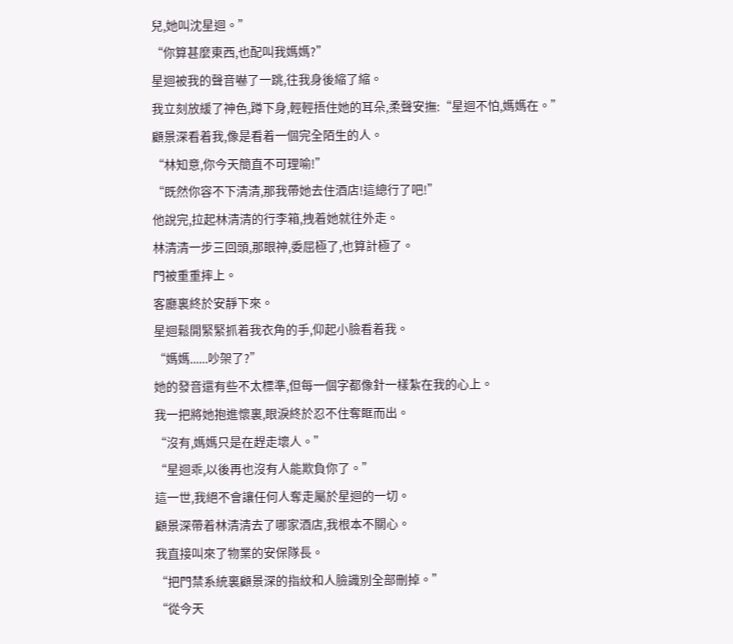兒,她叫沈星迴。”
“你算甚麼東西,也配叫我媽媽?”
星迴被我的聲音嚇了一跳,往我身後縮了縮。
我立刻放緩了神色,蹲下身,輕輕捂住她的耳朵,柔聲安撫:“星迴不怕,媽媽在。”
顧景深看着我,像是看着一個完全陌生的人。
“林知意,你今天簡直不可理喻!”
“既然你容不下清清,那我帶她去住酒店!這總行了吧!”
他說完,拉起林清清的行李箱,拽着她就往外走。
林清清一步三回頭,那眼神,委屈極了,也算計極了。
門被重重摔上。
客廳裏終於安靜下來。
星迴鬆開緊緊抓着我衣角的手,仰起小臉看着我。
“媽媽......吵架了?”
她的發音還有些不太標準,但每一個字都像針一樣紮在我的心上。
我一把將她抱進懷裏,眼淚終於忍不住奪眶而出。
“沒有,媽媽只是在趕走壞人。”
“星迴乖,以後再也沒有人能欺負你了。”
這一世,我絕不會讓任何人奪走屬於星迴的一切。
顧景深帶着林清清去了哪家酒店,我根本不關心。
我直接叫來了物業的安保隊長。
“把門禁系統裏顧景深的指紋和人臉識別全部刪掉。”
“從今天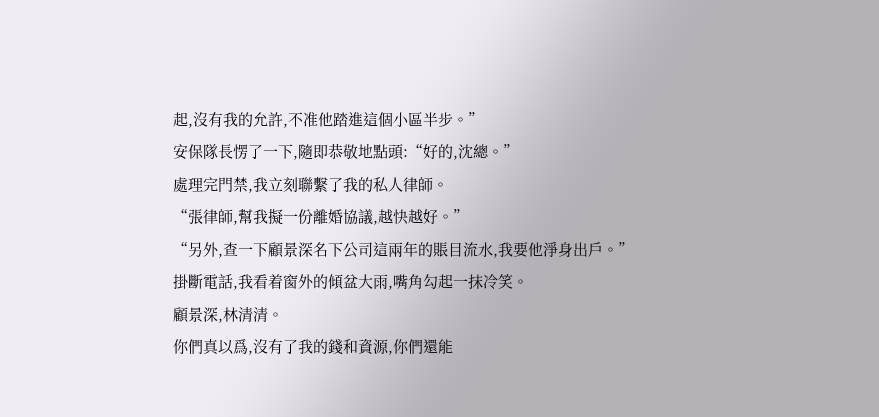起,沒有我的允許,不准他踏進這個小區半步。”
安保隊長愣了一下,隨即恭敬地點頭:“好的,沈總。”
處理完門禁,我立刻聯繫了我的私人律師。
“張律師,幫我擬一份離婚協議,越快越好。”
“另外,查一下顧景深名下公司這兩年的賬目流水,我要他淨身出戶。”
掛斷電話,我看着窗外的傾盆大雨,嘴角勾起一抹冷笑。
顧景深,林清清。
你們真以爲,沒有了我的錢和資源,你們還能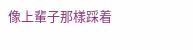像上輩子那樣踩着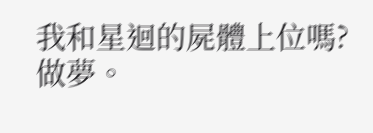我和星迴的屍體上位嗎?
做夢。